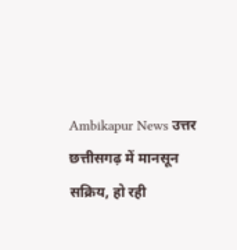Ambikapur News उत्तर छत्तीसगढ़ में मानसून सक्रिय, हो रही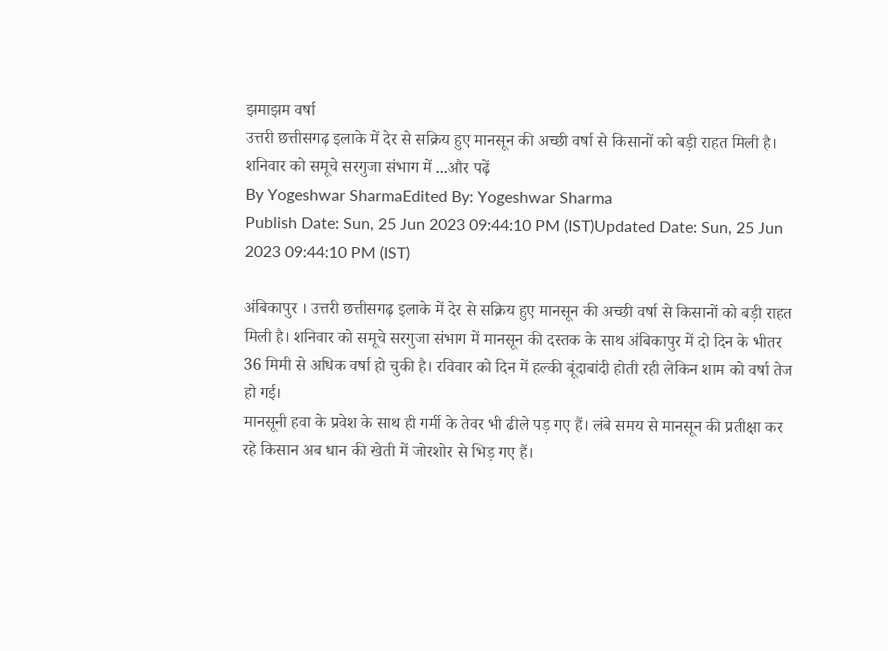झमाझम वर्षा
उत्तरी छत्तीसगढ़ इलाके में देर से सक्रिय हुए मानसून की अच्छी वर्षा से किसानों को बड़ी राहत मिली है। शनिवार को समूचे सरगुजा संभाग में ...और पढ़ें
By Yogeshwar SharmaEdited By: Yogeshwar Sharma
Publish Date: Sun, 25 Jun 2023 09:44:10 PM (IST)Updated Date: Sun, 25 Jun 2023 09:44:10 PM (IST)

अंबिकापुर । उत्तरी छत्तीसगढ़ इलाके में देर से सक्रिय हुए मानसून की अच्छी वर्षा से किसानों को बड़ी राहत मिली है। शनिवार को समूचे सरगुजा संभाग में मानसून की दस्तक के साथ अंबिकापुर में दो दिन के भीतर 36 मिमी से अधिक वर्षा हो चुकी है। रविवार को दिन में हल्की बूंदाबांदी होती रही लेकिन शाम को वर्षा तेज हो गई।
मानसूनी हवा के प्रवेश के साथ ही गर्मी के तेवर भी ढीले पड़ गए हैं। लंबे समय से मानसून की प्रतीक्षा कर रहे किसान अब धान की खेती में जोरशोर से भिड़ गए हैं।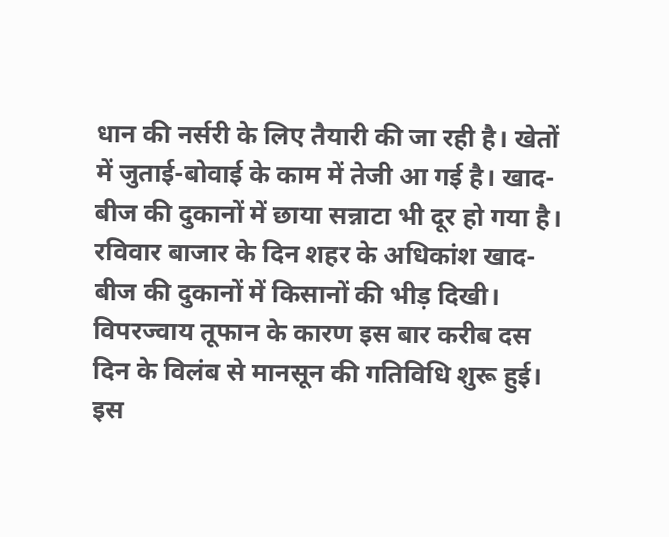धान की नर्सरी के लिए तैयारी की जा रही है। खेतों में जुताई-बोवाई के काम में तेजी आ गई है। खाद-बीज की दुकानों में छाया सन्नाटा भी दूर हो गया है। रविवार बाजार के दिन शहर के अधिकांश खाद-बीज की दुकानों में किसानों की भीड़ दिखी। विपरज्वाय तूफान के कारण इस बार करीब दस दिन के विलंब से मानसून की गतिविधि शुरू हुई। इस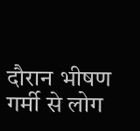दौरान भीषण गर्मी से लोग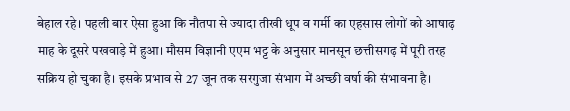बेहाल रहे। पहली बार ऐसा हुआ कि नौतपा से ज्यादा तीखी धूप व गर्मी का एहसास लोगों को आषाढ़ माह के दूसरे पखवाड़े में हुआ। मौसम विज्ञानी एएम भट्ट के अनुसार मानसून छत्तीसगढ़ में पूरी तरह सक्रिय हो चुका है। इसके प्रभाव से 27 जून तक सरगुजा संभाग में अच्छी वर्षा की संभावना है।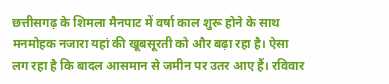छत्तीसगढ़ के शिमला मैनपाट में वर्षा काल शुरू होने के साथ मनमोहक नजारा यहां की खूबसूरती को और बढ़ा रहा है। ऐसा लग रहा है कि बादल आसमान से जमीन पर उतर आए हैं। रविवार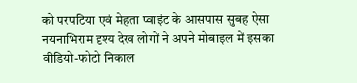को परपटिया एवं मेहता प्वाइंट के आसपास सुबह ऐसा नयनाभिराम दृश्य देख लोगों ने अपने मोबाइल में इसका वीडियो-फोटो निकाल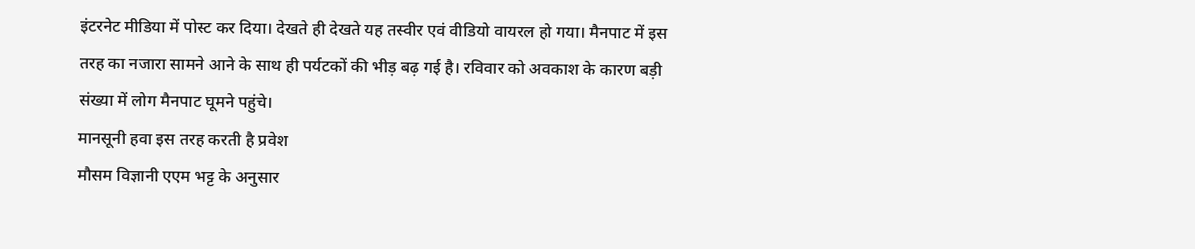इंटरनेट मीडिया में पोस्ट कर दिया। देखते ही देखते यह तस्वीर एवं वीडियो वायरल हो गया। मैनपाट में इस तरह का नजारा सामने आने के साथ ही पर्यटकों की भीड़ बढ़ गई है। रविवार को अवकाश के कारण बड़ी संख्या में लोग मैनपाट घूमने पहुंचे।
मानसूनी हवा इस तरह करती है प्रवेश
मौसम विज्ञानी एएम भट्ट के अनुसार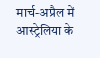मार्च-अप्रैल में आस्ट्रेलिया के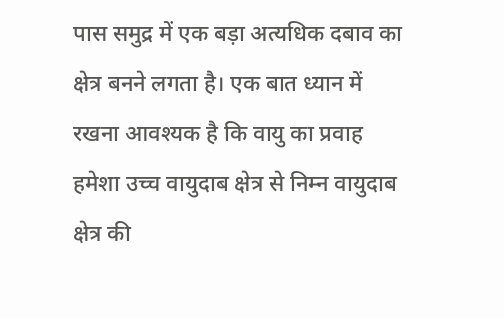पास समुद्र में एक बड़ा अत्यधिक दबाव का क्षेत्र बनने लगता है। एक बात ध्यान में रखना आवश्यक है कि वायु का प्रवाह हमेशा उच्च वायुदाब क्षेत्र से निम्न वायुदाब क्षेत्र की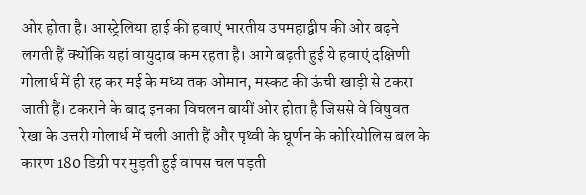ओर होता है। आस्ट्रेलिया हाई की हवाएं भारतीय उपमहाद्वीप की ओर बढ़ने लगती हैं क्योंकि यहां वायुदाब कम रहता है। आगे बढ़ती हुई ये हवाएं दक्षिणी गोलार्ध में ही रह कर मई के मध्य तक ओमान, मस्कट की ऊंची खाड़ी से टकरा जाती हैं। टकराने के बाद इनका विचलन बायीं ओर होता है जिससे वे विषुवत रेखा के उत्तरी गोलार्ध में चली आती हैं और पृथ्वी के घूर्णन के कोरियोलिस बल के कारण 180 डिग्री पर मुड़ती हुई वापस चल पड़ती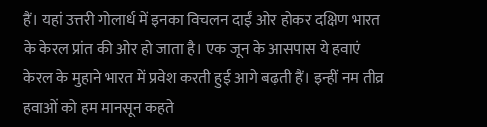हैं। यहां उत्तरी गोलार्ध में इनका विचलन दाईं ओर होकर दक्षिण भारत के केरल प्रांत की ओर हो जाता है। एक जून के आसपास ये हवाएं केरल के मुहाने भारत में प्रवेश करती हुई आगे बढ़ती हैं। इन्हीं नम तीव्र हवाओं को हम मानसून कहते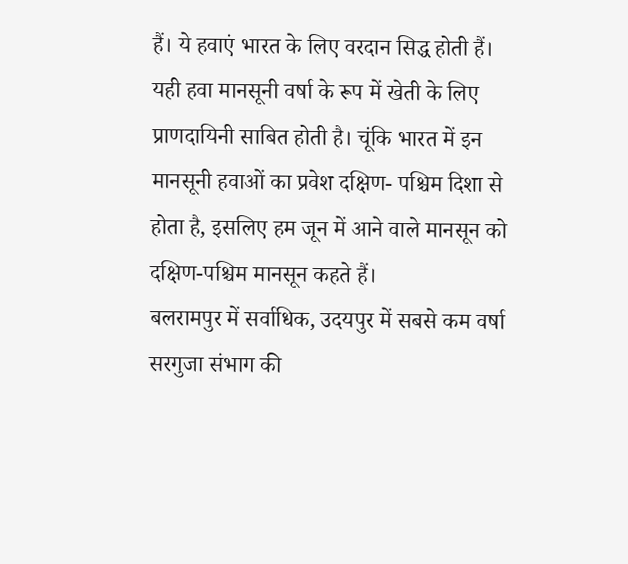हैं। ये हवाएं भारत के लिए वरदान सिद्ध होती हैं। यही हवा मानसूनी वर्षा के रूप में खेती के लिए प्राणदायिनी साबित होती है। चूंकि भारत में इन मानसूनी हवाओं का प्रवेश दक्षिण- पश्चिम दिशा से होता है, इसलिए हम जून में आने वाले मानसून को दक्षिण-पश्चिम मानसून कहते हैं।
बलरामपुर में सर्वाधिक, उदयपुर में सबसे कम वर्षा
सरगुजा संभाग की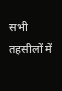सभी तहसीलों में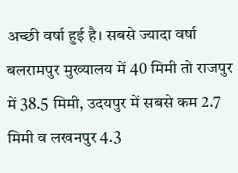अच्छी वर्षा हुई है। सबसे ज्यादा वर्षा बलरामपुर मुख्यालय में 40 मिमी तो राजपुर में 38.5 मिमी, उदयपुर में सबसे कम 2.7 मिमी व लखनपुर 4.3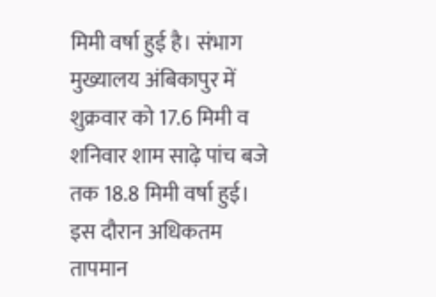मिमी वर्षा हुई है। संभाग मुख्यालय अंबिकापुर में शुक्रवार को 17.6 मिमी व शनिवार शाम साढ़े पांच बजे तक 18.8 मिमी वर्षा हुई। इस दौरान अधिकतम तापमान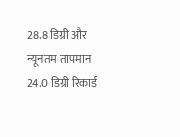28.8 डिग्री और न्यूनतम तापमान 24.0 डिग्री रिकार्ड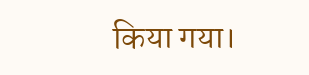किया गया।